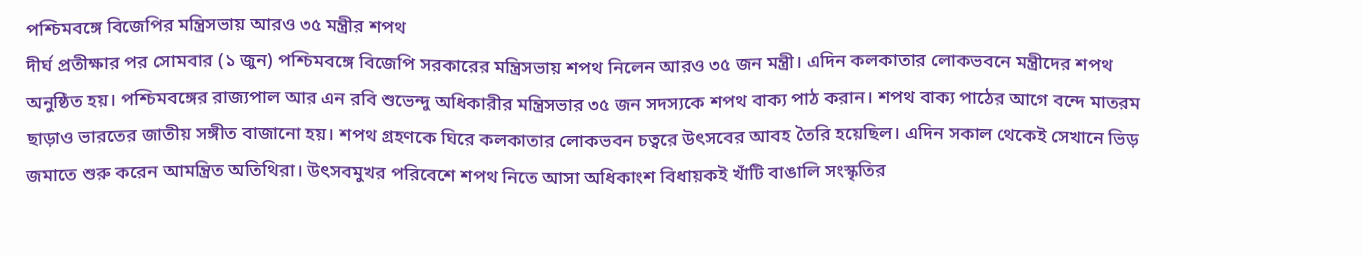পশ্চিমবঙ্গে বিজেপির মন্ত্রিসভায় আরও ৩৫ মন্ত্রীর শপথ
দীর্ঘ প্রতীক্ষার পর সোমবার (১ জুন) পশ্চিমবঙ্গে বিজেপি সরকারের মন্ত্রিসভায় শপথ নিলেন আরও ৩৫ জন মন্ত্রী। এদিন কলকাতার লোকভবনে মন্ত্রীদের শপথ অনুষ্ঠিত হয়। পশ্চিমবঙ্গের রাজ্যপাল আর এন রবি শুভেন্দু অধিকারীর মন্ত্রিসভার ৩৫ জন সদস্যকে শপথ বাক্য পাঠ করান। শপথ বাক্য পাঠের আগে বন্দে মাতরম ছাড়াও ভারতের জাতীয় সঙ্গীত বাজানো হয়। শপথ গ্রহণকে ঘিরে কলকাতার লোকভবন চত্বরে উৎসবের আবহ তৈরি হয়েছিল। এদিন সকাল থেকেই সেখানে ভিড় জমাতে শুরু করেন আমন্ত্রিত অতিথিরা। উৎসবমুখর পরিবেশে শপথ নিতে আসা অধিকাংশ বিধায়কই খাঁটি বাঙালি সংস্কৃতির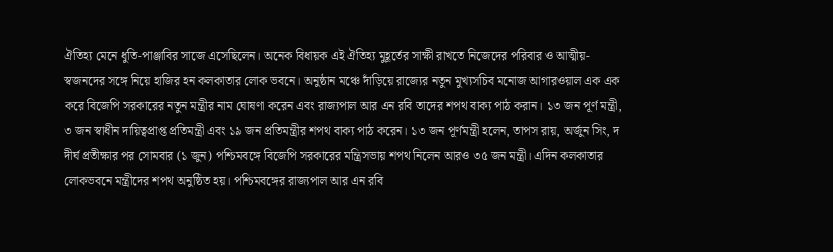ঐতিহ্য মেনে ধুতি-পাঞ্জাবির সাজে এসেছিলেন। অনেক বিধায়ক এই ঐতিহ্য মুহূর্তের সাক্ষী রাখতে নিজেদের পরিবার ও আত্মীয়-স্বজনদের সঙ্গে নিয়ে হাজির হন কলকাতার লোক ভবনে। অনুষ্ঠান মঞ্চে দাঁড়িয়ে রাজ্যের নতুন মুখ্যসচিব মনোজ আগারওয়াল এক এক করে বিজেপি সরকারের নতুন মন্ত্রীর নাম ঘোষণা করেন এবং রাজ্যপাল আর এন রবি তাদের শপথ বাক্য পাঠ করান। ১৩ জন পূর্ণ মন্ত্রী, ৩ জন স্বাধীন দায়িত্বপ্রাপ্ত প্রতিমন্ত্রী এবং ১৯ জন প্রতিমন্ত্রীর শপথ বাক্য পাঠ করেন। ১৩ জন পূর্ণমন্ত্রী হলেন, তাপস রায়, অর্জুন সিং, দ
দীর্ঘ প্রতীক্ষার পর সোমবার (১ জুন) পশ্চিমবঙ্গে বিজেপি সরকারের মন্ত্রিসভায় শপথ নিলেন আরও ৩৫ জন মন্ত্রী। এদিন কলকাতার লোকভবনে মন্ত্রীদের শপথ অনুষ্ঠিত হয়। পশ্চিমবঙ্গের রাজ্যপাল আর এন রবি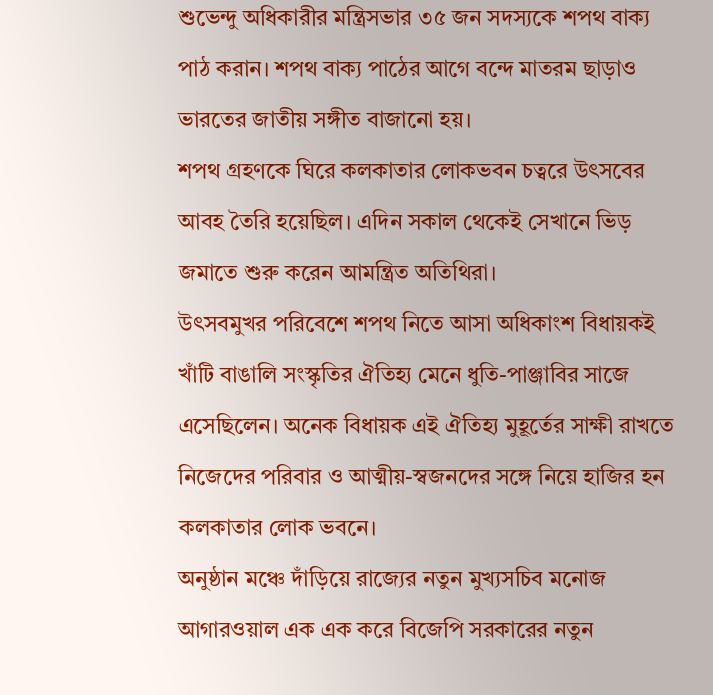শুভেন্দু অধিকারীর মন্ত্রিসভার ৩৫ জন সদস্যকে শপথ বাক্য পাঠ করান। শপথ বাক্য পাঠের আগে বন্দে মাতরম ছাড়াও ভারতের জাতীয় সঙ্গীত বাজানো হয়।
শপথ গ্রহণকে ঘিরে কলকাতার লোকভবন চত্বরে উৎসবের আবহ তৈরি হয়েছিল। এদিন সকাল থেকেই সেখানে ভিড় জমাতে শুরু করেন আমন্ত্রিত অতিথিরা।
উৎসবমুখর পরিবেশে শপথ নিতে আসা অধিকাংশ বিধায়কই খাঁটি বাঙালি সংস্কৃতির ঐতিহ্য মেনে ধুতি-পাঞ্জাবির সাজে এসেছিলেন। অনেক বিধায়ক এই ঐতিহ্য মুহূর্তের সাক্ষী রাখতে নিজেদের পরিবার ও আত্মীয়-স্বজনদের সঙ্গে নিয়ে হাজির হন কলকাতার লোক ভবনে।
অনুষ্ঠান মঞ্চে দাঁড়িয়ে রাজ্যের নতুন মুখ্যসচিব মনোজ আগারওয়াল এক এক করে বিজেপি সরকারের নতুন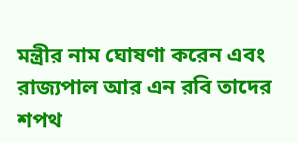মন্ত্রীর নাম ঘোষণা করেন এবং রাজ্যপাল আর এন রবি তাদের শপথ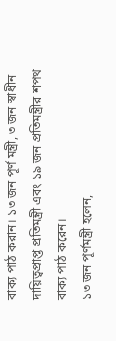বাক্য পাঠ করান। ১৩ জন পূর্ণ মন্ত্রী, ৩ জন স্বাধীন দায়িত্বপ্রাপ্ত প্রতিমন্ত্রী এবং ১৯ জন প্রতিমন্ত্রীর শপথ বাক্য পাঠ করেন।
১৩ জন পূর্ণমন্ত্রী হলেন,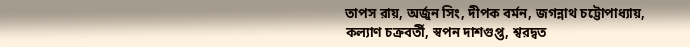তাপস রায়, অর্জুন সিং, দীপক বর্মন, জগন্নাথ চট্টোপাধ্যায়, কল্যাণ চক্রবর্তী, স্বপন দাশগুপ্ত, শ্বরদ্বত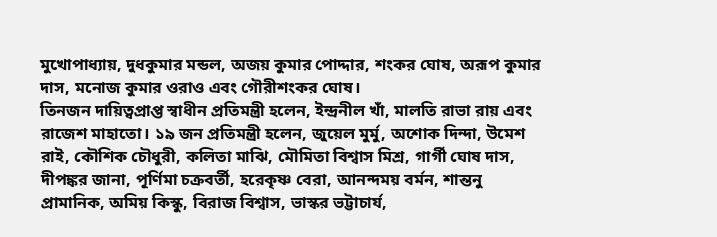মুখোপাধ্যায়, দুধকুমার মন্ডল, অজয় কুমার পোদ্দার, শংকর ঘোষ, অরূপ কুমার দাস, মনোজ কুমার ওরাও এবং গৌরীশংকর ঘোষ।
তিনজন দায়িত্বপ্রাপ্ত স্বাধীন প্রতিমন্ত্রী হলেন, ইন্দ্রনীল খাঁ, মালতি রাভা রায় এবং রাজেশ মাহাতো। ১৯ জন প্রতিমন্ত্রী হলেন, জুয়েল মুর্মু, অশোক দিন্দা, উমেশ রাই, কৌশিক চৌধুরী, কলিতা মাঝি, মৌমিতা বিশ্বাস মিশ্র, গার্গী ঘোষ দাস, দীপঙ্কর জানা, পূর্ণিমা চক্রবর্তী, হরেকৃষ্ণ বেরা, আনন্দময় বর্মন, শান্তনু প্রামানিক, অমিয় কিস্কু, বিরাজ বিশ্বাস, ভাস্কর ভট্টাচার্য,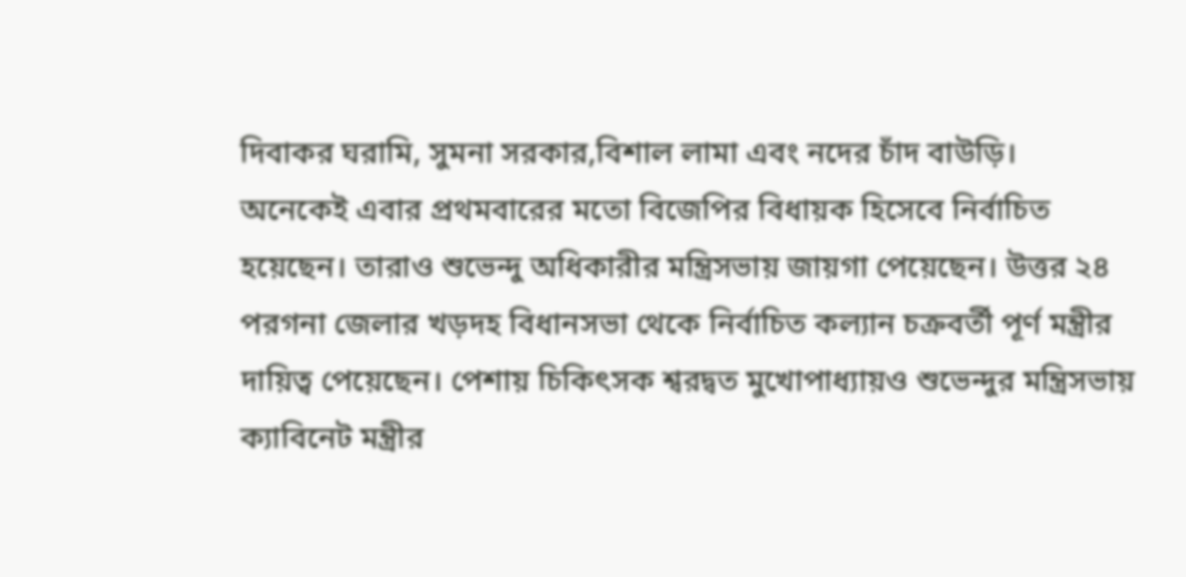দিবাকর ঘরামি, সুমনা সরকার,বিশাল লামা এবং নদের চাঁদ বাউড়ি।
অনেকেই এবার প্রথমবারের মতো বিজেপির বিধায়ক হিসেবে নির্বাচিত হয়েছেন। তারাও শুভেন্দু অধিকারীর মন্ত্রিসভায় জায়গা পেয়েছেন। উত্তর ২৪ পরগনা জেলার খড়দহ বিধানসভা থেকে নির্বাচিত কল্যান চক্রবর্তী পূর্ণ মন্ত্রীর দায়িত্ব পেয়েছেন। পেশায় চিকিৎসক শ্বরদ্বত মুখোপাধ্যায়ও শুভেন্দুর মন্ত্রিসভায় ক্যাবিনেট মন্ত্রীর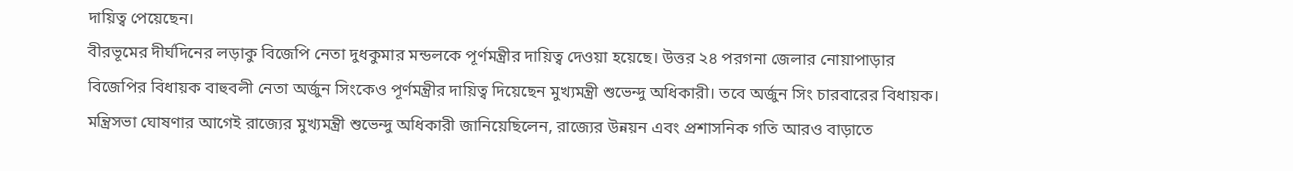দায়িত্ব পেয়েছেন।
বীরভূমের দীর্ঘদিনের লড়াকু বিজেপি নেতা দুধকুমার মন্ডলকে পূর্ণমন্ত্রীর দায়িত্ব দেওয়া হয়েছে। উত্তর ২৪ পরগনা জেলার নোয়াপাড়ার বিজেপির বিধায়ক বাহুবলী নেতা অর্জুন সিংকেও পূর্ণমন্ত্রীর দায়িত্ব দিয়েছেন মুখ্যমন্ত্রী শুভেন্দু অধিকারী। তবে অর্জুন সিং চারবারের বিধায়ক।
মন্ত্রিসভা ঘোষণার আগেই রাজ্যের মুখ্যমন্ত্রী শুভেন্দু অধিকারী জানিয়েছিলেন, রাজ্যের উন্নয়ন এবং প্রশাসনিক গতি আরও বাড়াতে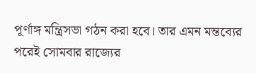পূর্ণাঙ্গ মন্ত্রিসভা গঠন করা হবে। তার এমন মন্তব্যের পরেই সোমবার রাজ্যের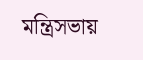মন্ত্রিসভায়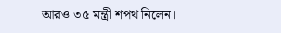আরও ৩৫ মন্ত্রী শপথ নিলেন।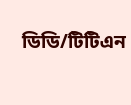ডিডি/টিটিএন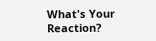What's Your Reaction?